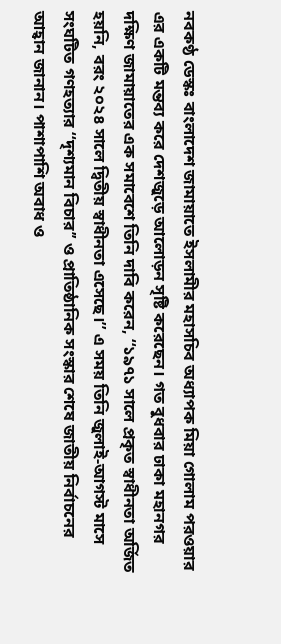নবকণ্ঠ ডেস্কঃ বাংলাদেশ জামায়াতে ইসলামীর মহাসচিব অধ্যাপক মিয়া গোলাম পরওয়ার এর একটি মন্তব্য করে দেশজুড়ে আলোড়ন সৃষ্টি করেছেন। গত বুধবার ঢাকা মহানগর দক্ষিণ জামায়াতের এক সমাবেশে তিনি দাবি করেন, ‘‘১৯৭১ সালে প্রকৃত স্বাধীনতা অর্জিত হয়নি, বরং ২০২৪ সালে দ্বিতীয় স্বাধীনতা এসেছে।’’ এ সময় তিনি জুলাই-আগস্ট মাসে সংঘটিত গণহত্যার ‘‘দৃশ্যমান বিচার’’ ও প্রাতিষ্ঠানিক সংস্কার শেষে জাতীয় নির্বাচনের আহ্বান জানান। পাশাপাশি অবাধ ও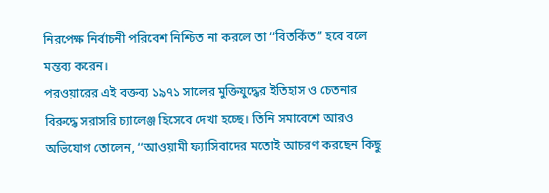নিরপেক্ষ নির্বাচনী পরিবেশ নিশ্চিত না করলে তা ‘‘বিতর্কিত’’ হবে বলে মন্তব্য করেন।
পরওয়ারের এই বক্তব্য ১৯৭১ সালের মুক্তিযুদ্ধের ইতিহাস ও চেতনার বিরুদ্ধে সরাসরি চ্যালেঞ্জ হিসেবে দেখা হচ্ছে। তিনি সমাবেশে আরও অভিযোগ তোলেন, ‘‘আওয়ামী ফ্যাসিবাদের মতোই আচরণ করছেন কিছু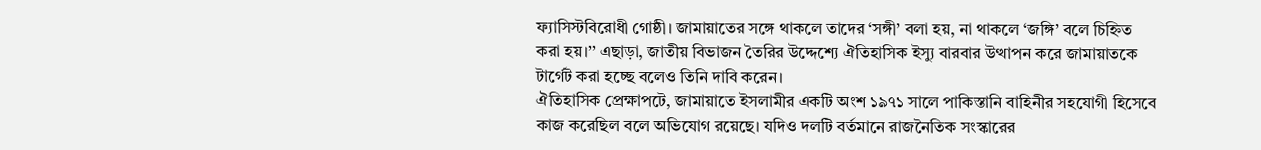ফ্যাসিস্টবিরোধী গোষ্ঠী। জামায়াতের সঙ্গে থাকলে তাদের ‘সঙ্গী’ বলা হয়, না থাকলে ‘জঙ্গি’ বলে চিহ্নিত করা হয়।’’ এছাড়া, জাতীয় বিভাজন তৈরির উদ্দেশ্যে ঐতিহাসিক ইস্যু বারবার উত্থাপন করে জামায়াতকে টার্গেট করা হচ্ছে বলেও তিনি দাবি করেন।
ঐতিহাসিক প্রেক্ষাপটে, জামায়াতে ইসলামীর একটি অংশ ১৯৭১ সালে পাকিস্তানি বাহিনীর সহযোগী হিসেবে কাজ করেছিল বলে অভিযোগ রয়েছে। যদিও দলটি বর্তমানে রাজনৈতিক সংস্কারের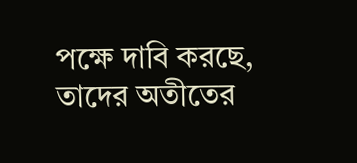পক্ষে দাবি করছে, তাদের অতীতের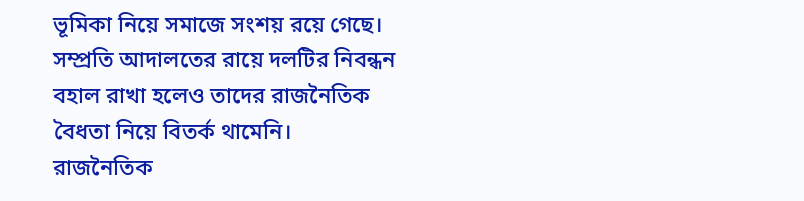ভূমিকা নিয়ে সমাজে সংশয় রয়ে গেছে। সম্প্রতি আদালতের রায়ে দলটির নিবন্ধন বহাল রাখা হলেও তাদের রাজনৈতিক বৈধতা নিয়ে বিতর্ক থামেনি।
রাজনৈতিক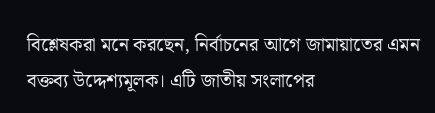বিশ্লেষকরা মনে করছেন, নির্বাচনের আগে জামায়াতের এমন বক্তব্য উদ্দেশ্যমূলক। এটি জাতীয় সংলাপের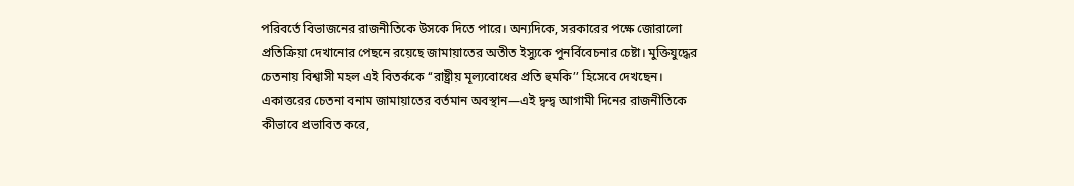পরিবর্তে বিভাজনের রাজনীতিকে উসকে দিতে পারে। অন্যদিকে, সরকারের পক্ষে জোরালো প্রতিক্রিয়া দেখানোর পেছনে রয়েছে জামায়াতের অতীত ইস্যুকে পুনর্বিবেচনার চেষ্টা। মুক্তিযুদ্ধের চেতনায় বিশ্বাসী মহল এই বিতর্ককে ‘‘রাষ্ট্রীয় মূল্যবোধের প্রতি হুমকি’’ হিসেবে দেখছেন।
একাত্তরের চেতনা বনাম জামায়াতের বর্তমান অবস্থান—এই দ্বন্দ্ব আগামী দিনের রাজনীতিকে কীভাবে প্রভাবিত করে,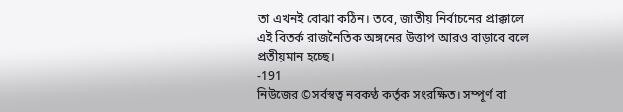তা এখনই বোঝা কঠিন। তবে, জাতীয় নির্বাচনের প্রাক্কালে এই বিতর্ক রাজনৈতিক অঙ্গনের উত্তাপ আরও বাড়াবে বলে প্রতীয়মান হচ্ছে।
-191
নিউজের ©সর্বস্বত্ব নবকণ্ঠ কর্তৃক সংরক্ষিত। সম্পূর্ণ বা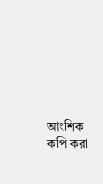আংশিক কপি করা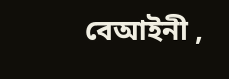বেআইনী ,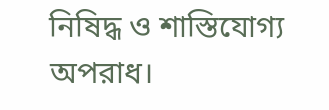নিষিদ্ধ ও শাস্তিযোগ্য অপরাধ।